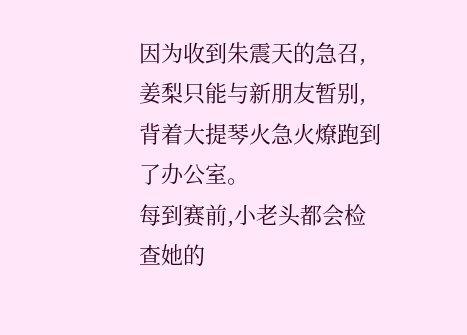因为收到朱震天的急召,姜梨只能与新朋友暂别,背着大提琴火急火燎跑到了办公室。
每到赛前,小老头都会检查她的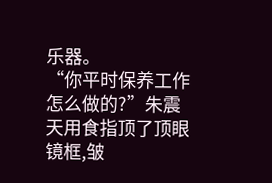乐器。
“你平时保养工作怎么做的?”朱震天用食指顶了顶眼镜框,皱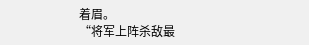着眉。
“将军上阵杀敌最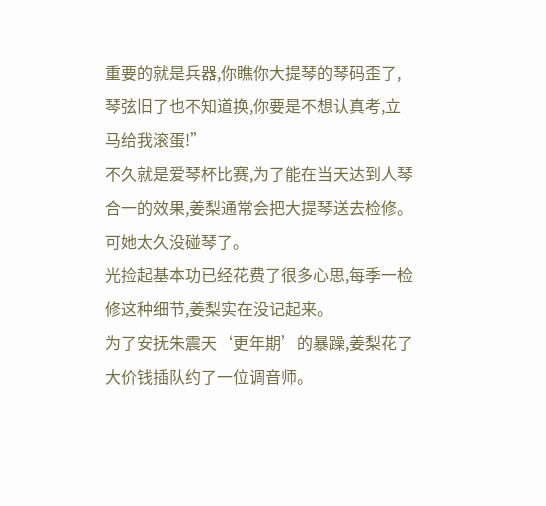重要的就是兵器,你瞧你大提琴的琴码歪了,琴弦旧了也不知道换,你要是不想认真考,立马给我滚蛋!”
不久就是爱琴杯比赛,为了能在当天达到人琴合一的效果,姜梨通常会把大提琴送去检修。
可她太久没碰琴了。
光捡起基本功已经花费了很多心思,每季一检修这种细节,姜梨实在没记起来。
为了安抚朱震天‘更年期’的暴躁,姜梨花了大价钱插队约了一位调音师。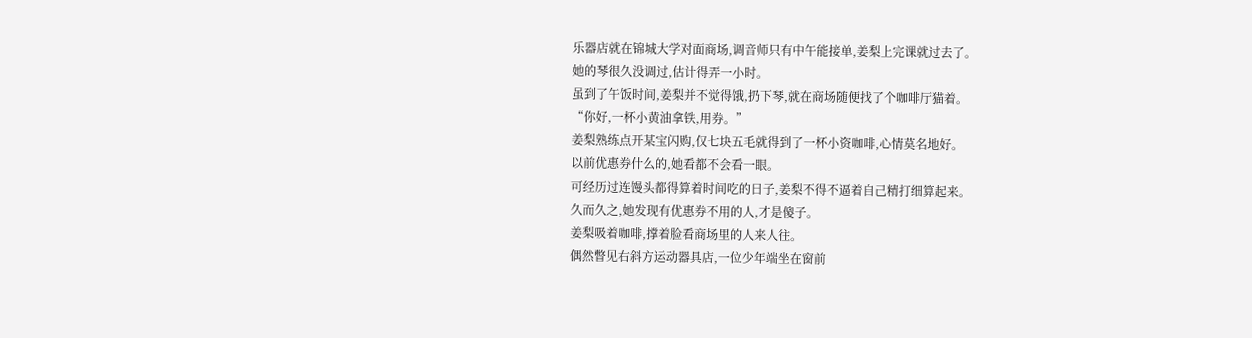乐器店就在锦城大学对面商场,调音师只有中午能接单,姜梨上完课就过去了。
她的琴很久没调过,估计得弄一小时。
虽到了午饭时间,姜梨并不觉得饿,扔下琴,就在商场随便找了个咖啡厅猫着。
“你好,一杯小黄油拿铁,用券。”
姜梨熟练点开某宝闪购,仅七块五毛就得到了一杯小资咖啡,心情莫名地好。
以前优惠券什么的,她看都不会看一眼。
可经历过连馒头都得算着时间吃的日子,姜梨不得不逼着自己精打细算起来。
久而久之,她发现有优惠券不用的人,才是傻子。
姜梨吸着咖啡,撑着脸看商场里的人来人往。
偶然瞥见右斜方运动器具店,一位少年端坐在窗前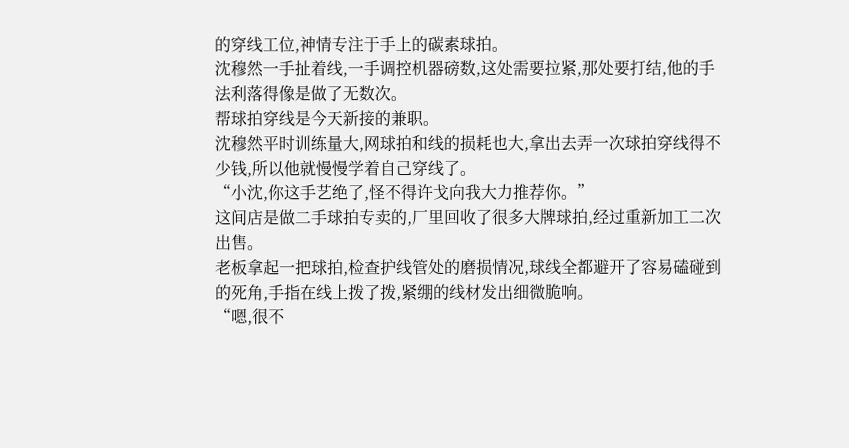的穿线工位,神情专注于手上的碳素球拍。
沈穆然一手扯着线,一手调控机器磅数,这处需要拉紧,那处要打结,他的手法利落得像是做了无数次。
帮球拍穿线是今天新接的兼职。
沈穆然平时训练量大,网球拍和线的损耗也大,拿出去弄一次球拍穿线得不少钱,所以他就慢慢学着自己穿线了。
“小沈,你这手艺绝了,怪不得许戈向我大力推荐你。”
这间店是做二手球拍专卖的,厂里回收了很多大牌球拍,经过重新加工二次出售。
老板拿起一把球拍,检查护线管处的磨损情况,球线全都避开了容易磕碰到的死角,手指在线上拨了拨,紧绷的线材发出细微脆响。
“嗯,很不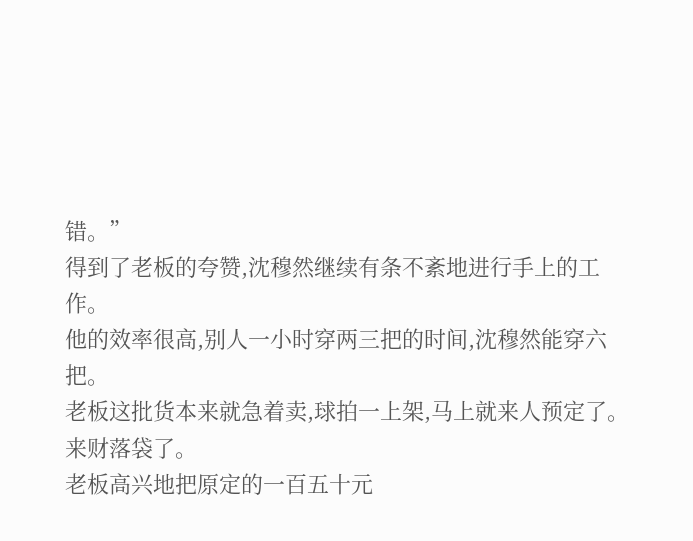错。”
得到了老板的夸赞,沈穆然继续有条不紊地进行手上的工作。
他的效率很高,别人一小时穿两三把的时间,沈穆然能穿六把。
老板这批货本来就急着卖,球拍一上架,马上就来人预定了。
来财落袋了。
老板高兴地把原定的一百五十元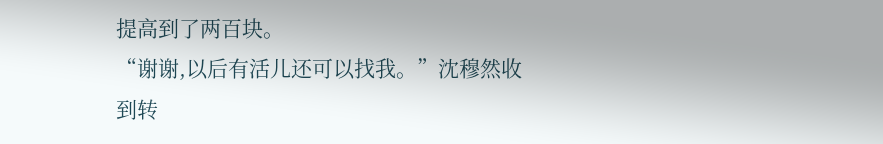提高到了两百块。
“谢谢,以后有活儿还可以找我。”沈穆然收到转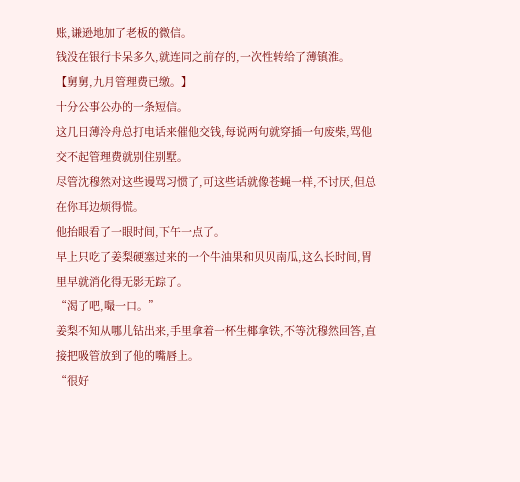账,谦逊地加了老板的微信。
钱没在银行卡呆多久,就连同之前存的,一次性转给了薄镇淮。
【舅舅,九月管理费已缴。】
十分公事公办的一条短信。
这几日薄泠舟总打电话来催他交钱,每说两句就穿插一句废柴,骂他交不起管理费就别住别墅。
尽管沈穆然对这些谩骂习惯了,可这些话就像苍蝇一样,不讨厌,但总在你耳边烦得慌。
他抬眼看了一眼时间,下午一点了。
早上只吃了姜梨硬塞过来的一个牛油果和贝贝南瓜,这么长时间,胃里早就消化得无影无踪了。
“渴了吧,嘬一口。”
姜梨不知从哪儿钻出来,手里拿着一杯生椰拿铁,不等沈穆然回答,直接把吸管放到了他的嘴唇上。
“很好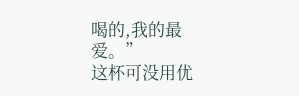喝的,我的最爱。”
这杯可没用优